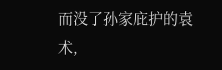而没了孙家庇护的袁术,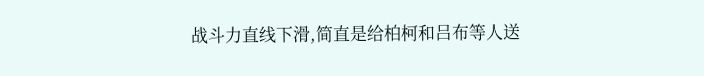战斗力直线下滑,简直是给柏柯和吕布等人送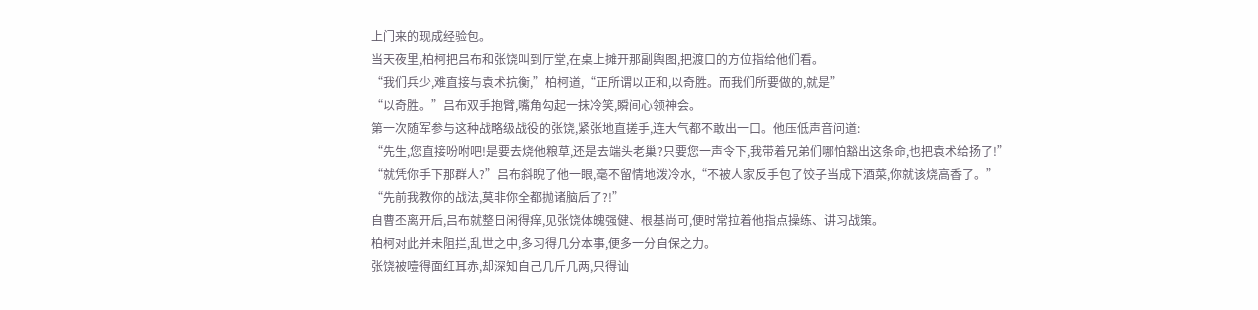上门来的现成经验包。
当天夜里,柏柯把吕布和张饶叫到厅堂,在桌上摊开那副舆图,把渡口的方位指给他们看。
“我们兵少,难直接与袁术抗衡,”柏柯道,“正所谓以正和,以奇胜。而我们所要做的,就是”
“以奇胜。”吕布双手抱臂,嘴角勾起一抹冷笑,瞬间心领神会。
第一次随军参与这种战略级战役的张饶,紧张地直搓手,连大气都不敢出一口。他压低声音问道:
“先生,您直接吩咐吧!是要去烧他粮草,还是去端头老巢?只要您一声令下,我带着兄弟们哪怕豁出这条命,也把袁术给扬了!”
“就凭你手下那群人?”吕布斜睨了他一眼,毫不留情地泼冷水,“不被人家反手包了饺子当成下酒菜,你就该烧高香了。”
“先前我教你的战法,莫非你全都抛诸脑后了?!”
自曹丕离开后,吕布就整日闲得痒,见张饶体魄强健、根基尚可,便时常拉着他指点操练、讲习战策。
柏柯对此并未阻拦,乱世之中,多习得几分本事,便多一分自保之力。
张饶被噎得面红耳赤,却深知自己几斤几两,只得讪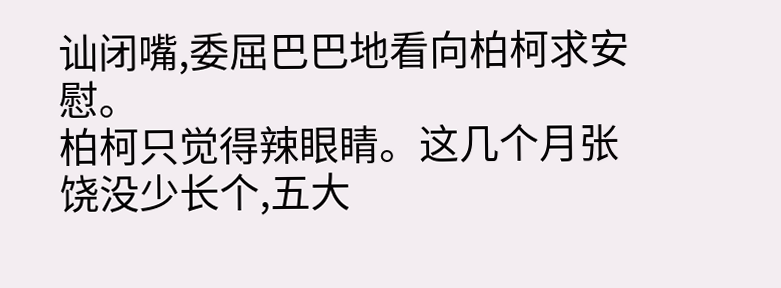讪闭嘴,委屈巴巴地看向柏柯求安慰。
柏柯只觉得辣眼睛。这几个月张饶没少长个,五大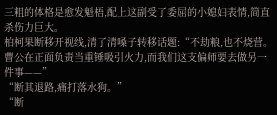三粗的体格是愈发魁梧,配上这副受了委屈的小媳妇表情,简直杀伤力巨大。
柏柯果断移开视线,清了清嗓子转移话题:“不劫粮,也不烧营。曹公在正面负责当重锤吸引火力,而我们这支偏师要去做另一件事——”
“断其退路,痛打落水狗。”
“断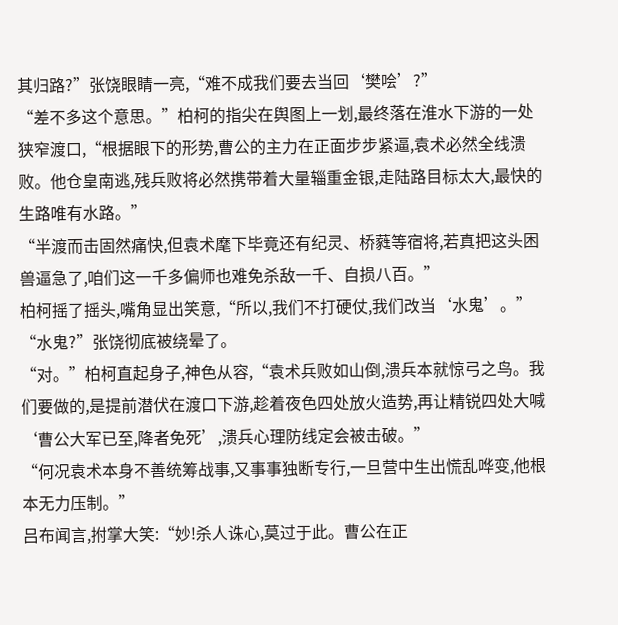其归路?”张饶眼睛一亮,“难不成我们要去当回‘樊哙’?”
“差不多这个意思。”柏柯的指尖在舆图上一划,最终落在淮水下游的一处狭窄渡口,“根据眼下的形势,曹公的主力在正面步步紧逼,袁术必然全线溃败。他仓皇南逃,残兵败将必然携带着大量辎重金银,走陆路目标太大,最快的生路唯有水路。”
“半渡而击固然痛快,但袁术麾下毕竟还有纪灵、桥蕤等宿将,若真把这头困兽逼急了,咱们这一千多偏师也难免杀敌一千、自损八百。”
柏柯摇了摇头,嘴角显出笑意,“所以,我们不打硬仗,我们改当‘水鬼’。”
“水鬼?”张饶彻底被绕晕了。
“对。”柏柯直起身子,神色从容,“袁术兵败如山倒,溃兵本就惊弓之鸟。我们要做的,是提前潜伏在渡口下游,趁着夜色四处放火造势,再让精锐四处大喊‘曹公大军已至,降者免死’,溃兵心理防线定会被击破。”
“何况袁术本身不善统筹战事,又事事独断专行,一旦营中生出慌乱哗变,他根本无力压制。”
吕布闻言,拊掌大笑:“妙!杀人诛心,莫过于此。曹公在正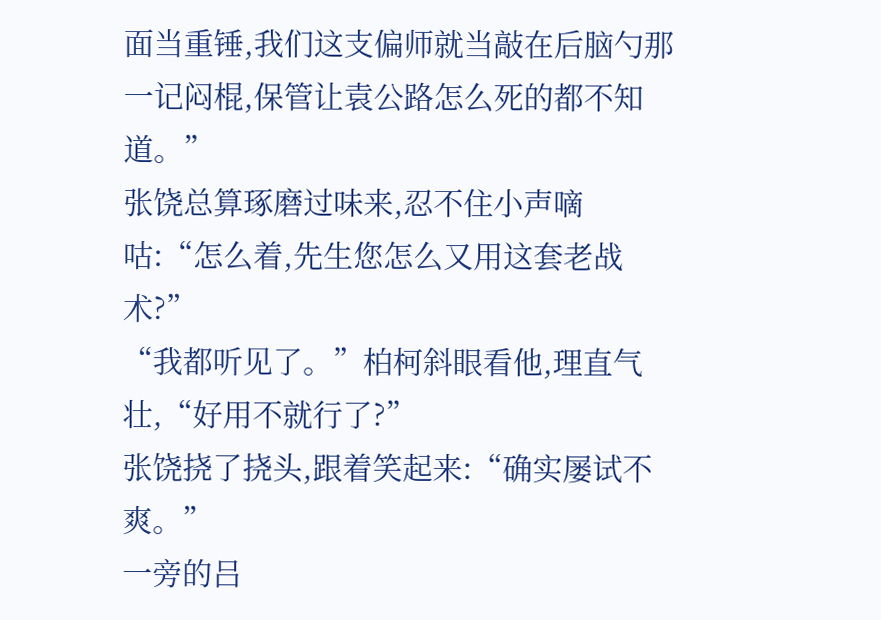面当重锤,我们这支偏师就当敲在后脑勺那一记闷棍,保管让袁公路怎么死的都不知道。”
张饶总算琢磨过味来,忍不住小声嘀咕:“怎么着,先生您怎么又用这套老战术?”
“我都听见了。”柏柯斜眼看他,理直气壮,“好用不就行了?”
张饶挠了挠头,跟着笑起来:“确实屡试不爽。”
一旁的吕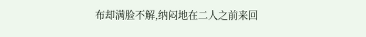布却满脸不解,纳闷地在二人之前来回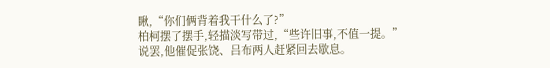瞅,“你们俩背着我干什么了?”
柏柯摆了摆手,轻描淡写带过,“些许旧事,不值一提。”
说罢,他催促张饶、吕布两人赶紧回去歇息。